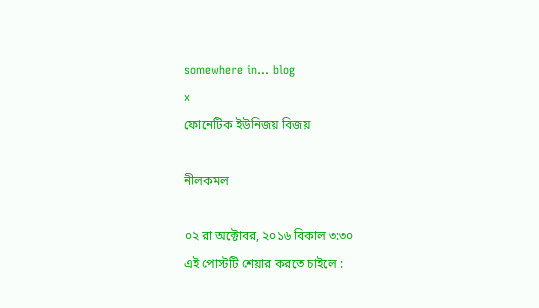somewhere in... blog
x
ফোনেটিক ইউনিজয় বিজয়

নীলকমল

০২ রা অক্টোবর, ২০১৬ বিকাল ৩:৩০
এই পোস্টটি শেয়ার করতে চাইলে :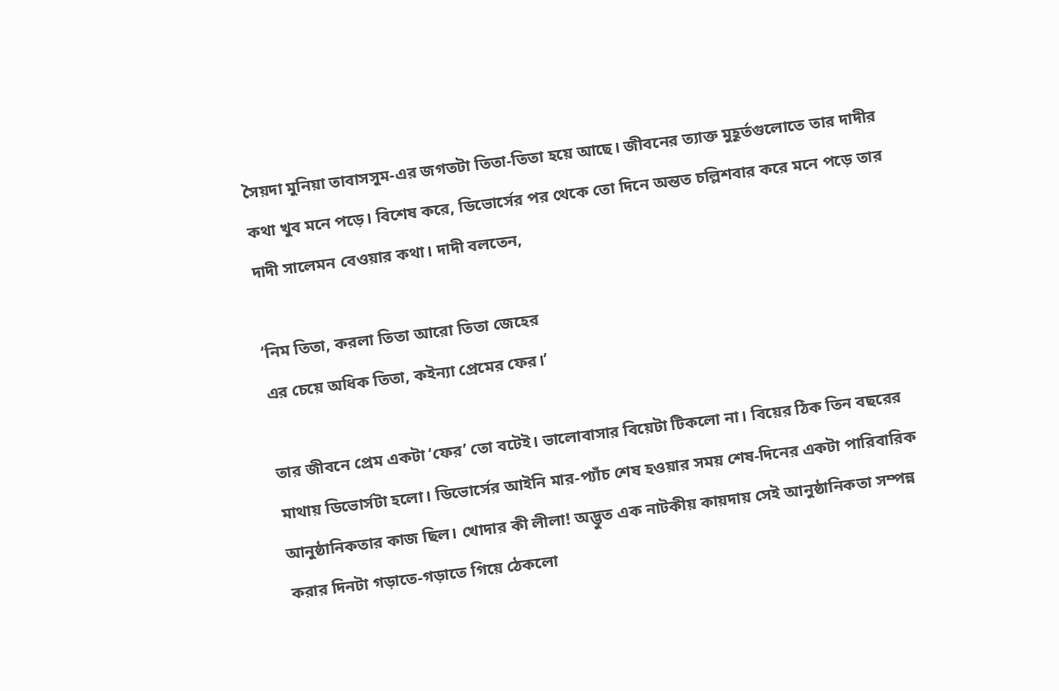সৈয়দা মুনিয়া তাবাসসুম-এর জগতটা তিতা-তিতা হয়ে আছে। জীবনের ত্যাক্ত মুহূর্তগুলোতে তার দাদীর কথা খুব মনে পড়ে। বিশেষ করে, ডিভোর্সের পর থেকে তো দিনে অন্তত চল্লিশবার করে মনে পড়ে তার দাদী সালেমন বেওয়ার কথা। দাদী বলতেন,

‘নিম তিতা, করলা তিতা আরো তিতা জেহের
এর চেয়ে অধিক তিতা, কইন্যা প্রেমের ফের।’

তার জীবনে প্রেম একটা ‘ফের’ তো বটেই। ভালোবাসার বিয়েটা টিকলো না। বিয়ের ঠিক তিন বছরের মাথায় ডিভোর্সটা হলো। ডিভোর্সের আইনি মার-প্যাঁচ শেষ হওয়ার সময় শেষ-দিনের একটা পারিবারিক আনুষ্ঠানিকতার কাজ ছিল। খোদার কী লীলা! অদ্ভুত এক নাটকীয় কায়দায় সেই আনুষ্ঠানিকতা সম্পন্ন করার দিনটা গড়াতে-গড়াতে গিয়ে ঠেকলো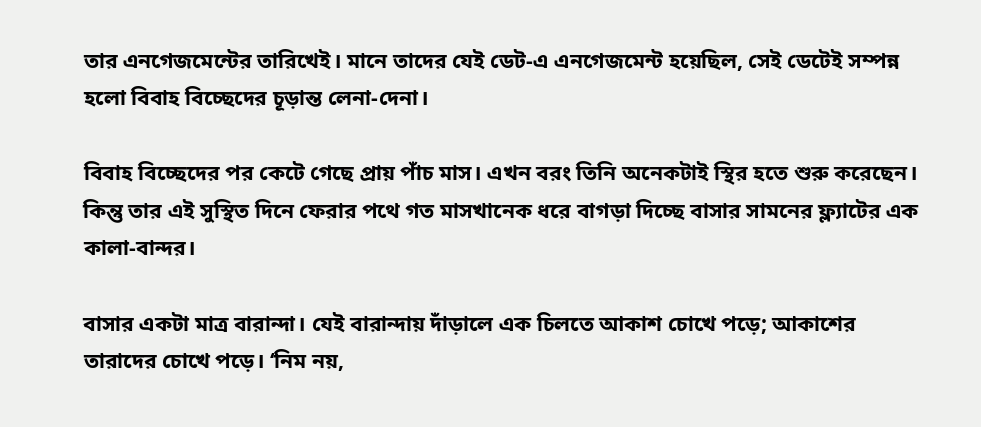তার এনগেজমেন্টের তারিখেই। মানে তাদের যেই ডেট-এ এনগেজমেন্ট হয়েছিল, সেই ডেটেই সম্পন্ন হলো বিবাহ বিচ্ছেদের চূড়ান্ত লেনা-দেনা।

বিবাহ বিচ্ছেদের পর কেটে গেছে প্রায় পাঁচ মাস। এখন বরং তিনি অনেকটাই স্থির হতে শুরু করেছেন। কিন্তু তার এই সুস্থিত দিনে ফেরার পথে গত মাসখানেক ধরে বাগড়া দিচ্ছে বাসার সামনের ফ্ল্যাটের এক কালা-বান্দর।

বাসার একটা মাত্র বারান্দা। যেই বারান্দায় দাঁড়ালে এক চিলতে আকাশ চোখে পড়ে; আকাশের তারাদের চোখে পড়ে। ‘নিম নয়,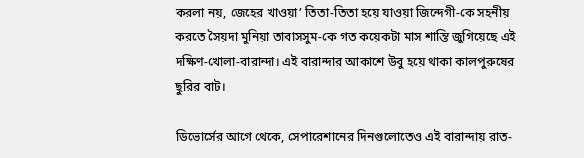করলা নয়, জেহের খাওয়া’ তিতা-তিতা হয়ে যাওয়া জিন্দেগী-কে সহনীয় করতে সৈয়দা মুনিয়া তাবাসসুম-কে গত কয়েকটা মাস শান্তি জুগিয়েছে এই দক্ষিণ-খোলা-বারান্দা। এই বারান্দার আকাশে উবু হয়ে থাকা কালপুরুষের ছুরির বাট।

ডিভোর্সের আগে থেকে, সেপারেশানের দিনগুলোতেও এই বারান্দায় রাত-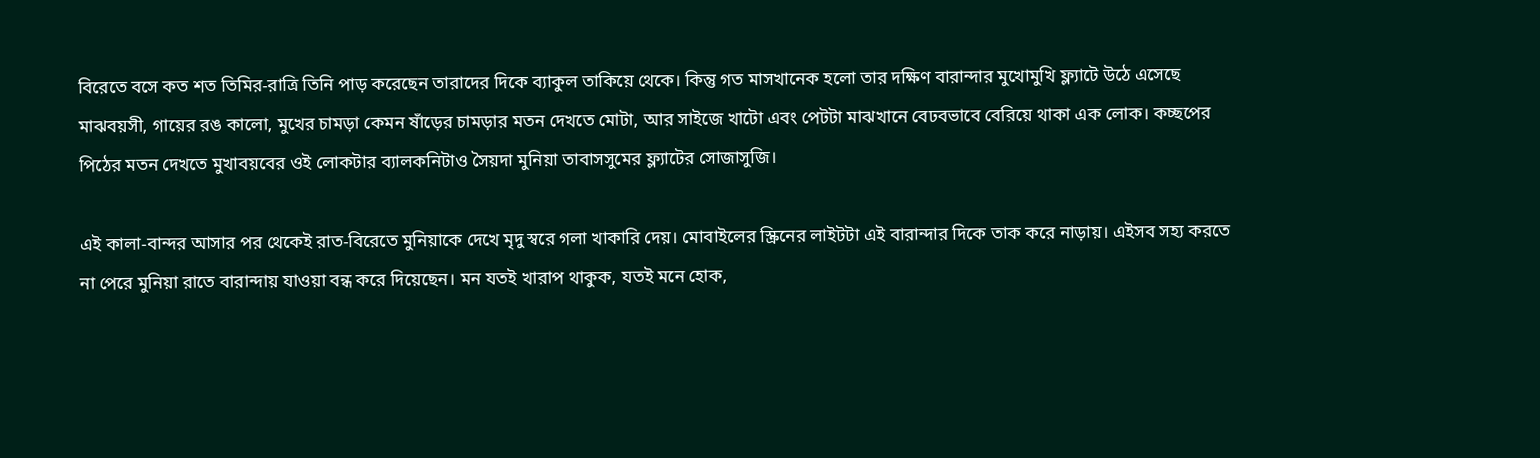বিরেতে বসে কত শত তিমির-রাত্রি তিনি পাড় করেছেন তারাদের দিকে ব্যাকুল তাকিয়ে থেকে। কিন্তু গত মাসখানেক হলো তার দক্ষিণ বারান্দার মুখোমুখি ফ্ল্যাটে উঠে এসেছে মাঝবয়সী, গায়ের রঙ কালো, মুখের চামড়া কেমন ষাঁড়ের চামড়ার মতন দেখতে মোটা, আর সাইজে খাটো এবং পেটটা মাঝখানে বেঢবভাবে বেরিয়ে থাকা এক লোক। কচ্ছপের পিঠের মতন দেখতে মুখাবয়বের ওই লোকটার ব্যালকনিটাও সৈয়দা মুনিয়া তাবাসসুমের ফ্ল্যাটের সোজাসুজি।

এই কালা-বান্দর আসার পর থেকেই রাত-বিরেতে মুনিয়াকে দেখে মৃদু স্বরে গলা খাকারি দেয়। মোবাইলের স্ক্রিনের লাইটটা এই বারান্দার দিকে তাক করে নাড়ায়। এইসব সহ্য করতে না পেরে মুনিয়া রাতে বারান্দায় যাওয়া বন্ধ করে দিয়েছেন। মন যতই খারাপ থাকুক, যতই মনে হোক,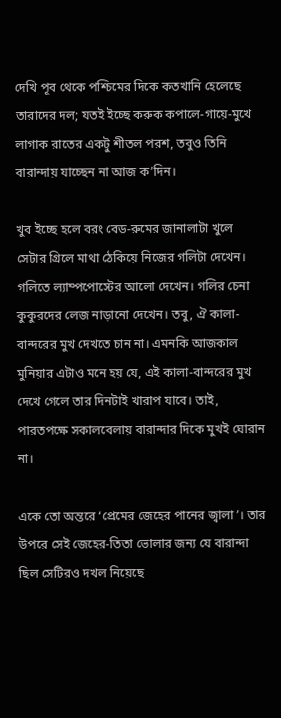দেখি পূব থেকে পশ্চিমের দিকে কতখানি হেলেছে তারাদের দল; যতই ইচ্ছে করুক কপালে-গায়ে-মুখে লাগাক রাতের একটু শীতল পরশ, তবুও তিনি বারান্দায় যাচ্ছেন না আজ ক’দিন।

খুব ইচ্ছে হলে বরং বেড-রুমের জানালাটা খুলে সেটার গ্রিলে মাথা ঠেকিয়ে নিজের গলিটা দেখেন। গলিতে ল্যাম্পপোস্টের আলো দেখেন। গলির চেনা কুকুরদের লেজ নাড়ানো দেখেন। তবু, ঐ কালা-বান্দরের মুখ দেখতে চান না। এমনকি আজকাল মুনিয়ার এটাও মনে হয় যে, এই কালা-বান্দরের মুখ দেখে গেলে তার দিনটাই খারাপ যাবে। তাই, পারতপক্ষে সকালবেলায় বারান্দার দিকে মুখই ঘোরান না।

একে তো অন্তরে ‘প্রেমের জেহের পানের জ্বালা’। তার উপরে সেই জেহের-তিতা ভোলার জন্য যে বারান্দা ছিল সেটিরও দখল নিয়েছে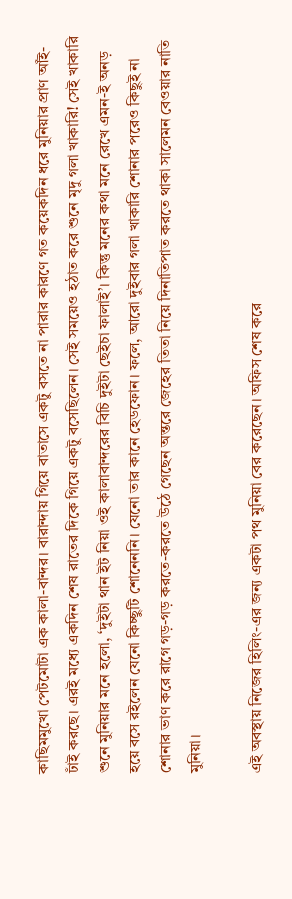কাছিমমুখো পেটমোটা এক কালা-বান্দর। বারান্দায় গিয়ে বাতাসে একটু বসতে না পারার কারণে গত কয়েকদিন ধরে মুনিয়ার প্রাণ আঁই-ঢাঁই করছে। এরই মধ্যে একদিন শেষ রাতের দিকে গিয়ে একটু বসেছিলেন। সেই সময়েও হঠাত করে শুনে মৃদু গলা খাকারি! সেই খাকারি শুনে মুনিয়ার মনে হলো, ‘দুইটা থান ইট নিয়া ওই কালাবান্দরের বিচি দুইটা ছেইচা ফালাই’। কিন্তু মনের কথা মনে রেখে এমন-ই অনড় হয়ে বসে রইলেন যেনো কিচ্ছুটি শোনেননি। যেনো তার কানে হেডফোন। ফলে, আরো দুইবার গলা খাকারি শোনার পরেও কিছুই না শোনার ভাণ করে রাগে গড়-গড় করতে-করতে উঠে গেছেন অন্তরে জেহের তিতা নিয়ে দিনাতিপাত করতে থাকা সালেমন বেওয়ার নাতি মুনিয়া।

এই অবস্থায় নিজের হিলিং-এর জন্য একটা পথ মুনিয়া বের করেছেন। অফিস শেষ করে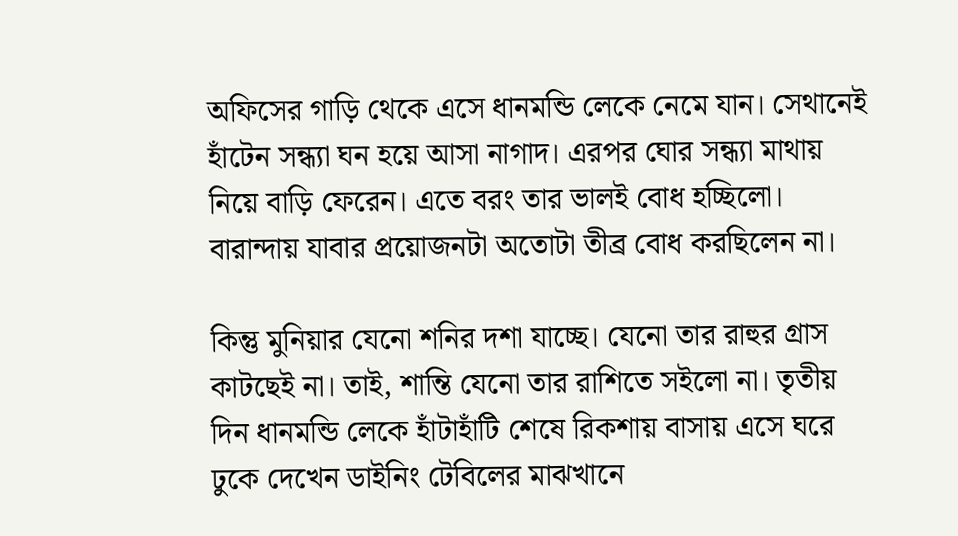অফিসের গাড়ি থেকে এসে ধানমন্ডি লেকে নেমে যান। সেথানেই হাঁটেন সন্ধ্যা ঘন হয়ে আসা নাগাদ। এরপর ঘোর সন্ধ্যা মাথায় নিয়ে বাড়ি ফেরেন। এতে বরং তার ভালই বোধ হচ্ছিলো। বারান্দায় যাবার প্রয়োজনটা অতোটা তীব্র বোধ করছিলেন না।

কিন্তু মুনিয়ার যেনো শনির দশা যাচ্ছে। যেনো তার রাহুর গ্রাস কাটছেই না। তাই, শান্তি যেনো তার রাশিতে সইলো না। তৃতীয় দিন ধানমন্ডি লেকে হাঁটাহাঁটি শেষে রিকশায় বাসায় এসে ঘরে ঢুকে দেখেন ডাইনিং টেবিলের মাঝখানে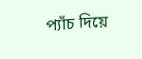প্যাঁচ দিয়ে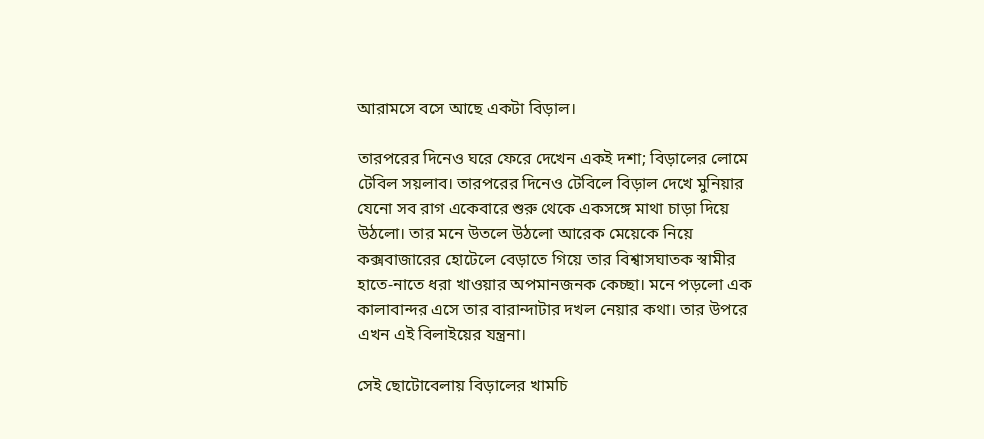আরামসে বসে আছে একটা বিড়াল।

তারপরের দিনেও ঘরে ফেরে দেখেন একই দশা; বিড়ালের লোমে টেবিল সয়লাব। তারপরের দিনেও টেবিলে বিড়াল দেখে মুনিয়ার যেনো সব রাগ একেবারে শুরু থেকে একসঙ্গে মাথা চাড়া দিয়ে উঠলো। তার মনে উতলে উঠলো আরেক মেয়েকে নিয়ে কক্সবাজারের হোটেলে বেড়াতে গিয়ে তার বিশ্বাসঘাতক স্বামীর হাতে-নাতে ধরা খাওয়ার অপমানজনক কেচ্ছা। মনে পড়লো এক কালাবান্দর এসে তার বারান্দাটার দখল নেয়ার কথা। তার উপরে এখন এই বিলাইয়ের যন্ত্রনা।

সেই ছোটোবেলায় বিড়ালের খামচি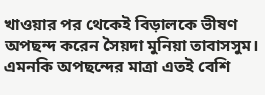খাওয়ার পর থেকেই বিড়ালকে ভীষণ অপছন্দ করেন সৈয়দা মুনিয়া তাবাসসুম। এমনকি অপছন্দের মাত্রা এতই বেশি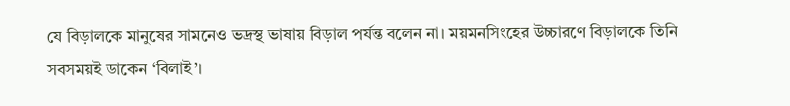যে বিড়ালকে মানুষের সামনেও ভদ্রস্থ ভাষায় বিড়াল পর্যন্ত বলেন না। ময়মনসিংহের উচ্চারণে বিড়ালকে তিনি সবসময়ই ডাকেন ‘বিলাই’।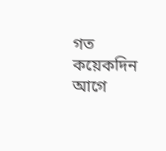গত কয়েকদিন আগে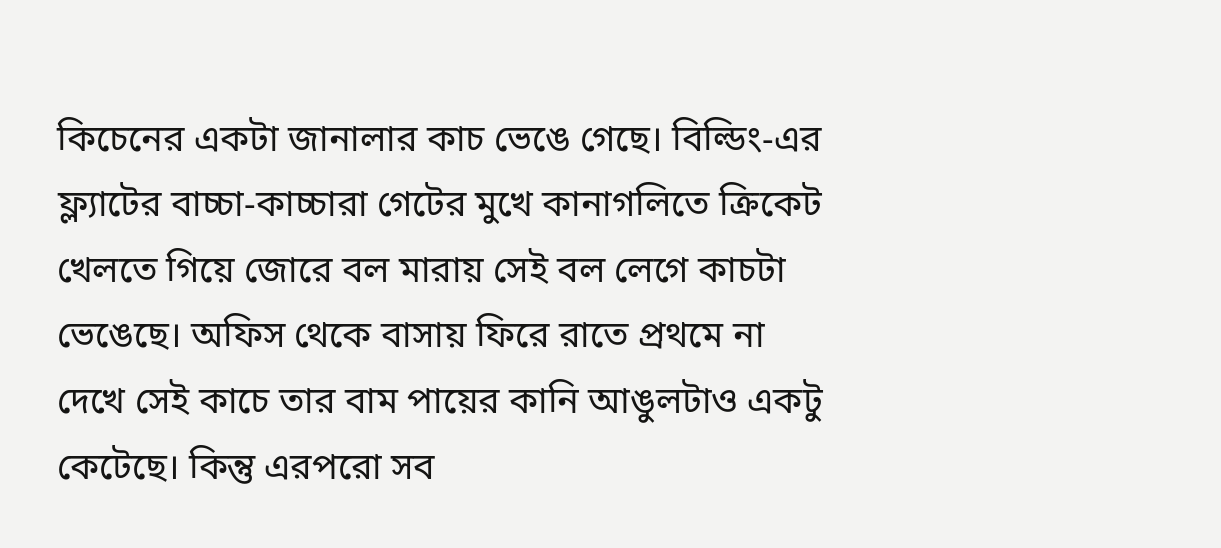কিচেনের একটা জানালার কাচ ভেঙে গেছে। বিল্ডিং-এর ফ্ল্যাটের বাচ্চা-কাচ্চারা গেটের মুখে কানাগলিতে ক্রিকেট খেলতে গিয়ে জোরে বল মারায় সেই বল লেগে কাচটা ভেঙেছে। অফিস থেকে বাসায় ফিরে রাতে প্রথমে না দেখে সেই কাচে তার বাম পায়ের কানি আঙুলটাও একটু কেটেছে। কিন্তু এরপরো সব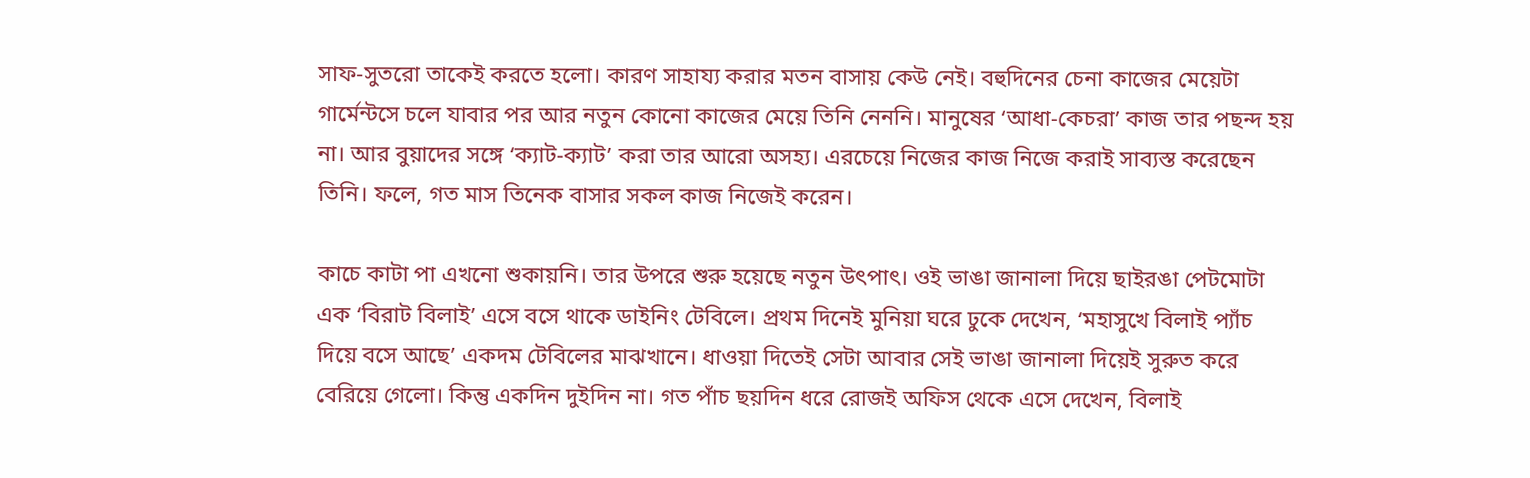সাফ-সুতরো তাকেই করতে হলো। কারণ সাহায্য করার মতন বাসায় কেউ নেই। বহুদিনের চেনা কাজের মেয়েটা গার্মেন্টসে চলে যাবার পর আর নতুন কোনো কাজের মেয়ে তিনি নেননি। মানুষের ‘আধা-কেচরা’ কাজ তার পছন্দ হয় না। আর বুয়াদের সঙ্গে ‘ক্যাট-ক্যাট’ করা তার আরো অসহ্য। এরচেয়ে নিজের কাজ নিজে করাই সাব্যস্ত করেছেন তিনি। ফলে, গত মাস তিনেক বাসার সকল কাজ নিজেই করেন।

কাচে কাটা পা এখনো শুকায়নি। তার উপরে শুরু হয়েছে নতুন উৎপাৎ। ওই ভাঙা জানালা দিয়ে ছাইরঙা পেটমোটা এক ‘বিরাট বিলাই’ এসে বসে থাকে ডাইনিং টেবিলে। প্রথম দিনেই মুনিয়া ঘরে ঢুকে দেখেন, ‘মহাসুখে বিলাই প্যাঁচ দিয়ে বসে আছে’ একদম টেবিলের মাঝখানে। ধাওয়া দিতেই সেটা আবার সেই ভাঙা জানালা দিয়েই সুরুত করে বেরিয়ে গেলো। কিন্তু একদিন দুইদিন না। গত পাঁচ ছয়দিন ধরে রোজই অফিস থেকে এসে দেখেন, বিলাই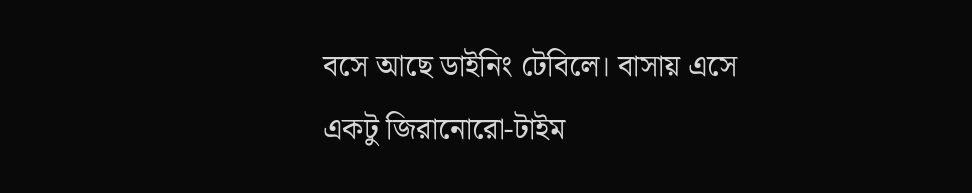বসে আছে ডাইনিং টেবিলে। বাসায় এসে একটু জিরানোরো-টাইম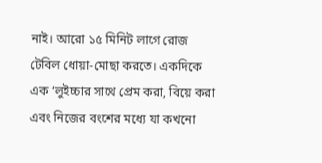নাই। আরো ১৫ মিনিট লাগে রোজ টেবিল ধোয়া-মোছা করতে। একদিকে এক ‘লুইচ্চার সাথে প্রেম করা, বিয়ে করা এবং নিজের বংশের মধ্যে যা কখনো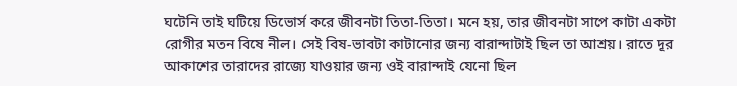ঘটেনি তাই ঘটিয়ে ডিভোর্স করে জীবনটা তিতা-তিতা। মনে হয়, তার জীবনটা সাপে কাটা একটা রোগীর মতন বিষে নীল। সেই বিষ-ভাবটা কাটানোর জন্য বারান্দাটাই ছিল তা আশ্রয়। রাতে দূর আকাশের তারাদের রাজ্যে যাওয়ার জন্য ওই বারান্দাই যেনো ছিল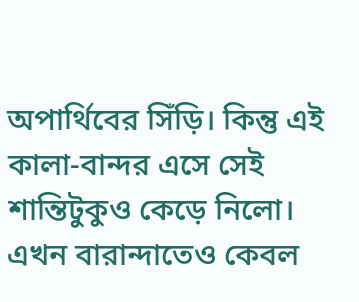অপার্থিবের সিঁড়ি। কিন্তু এই কালা-বান্দর এসে সেই শান্তিটুকুও কেড়ে নিলো। এখন বারান্দাতেও কেবল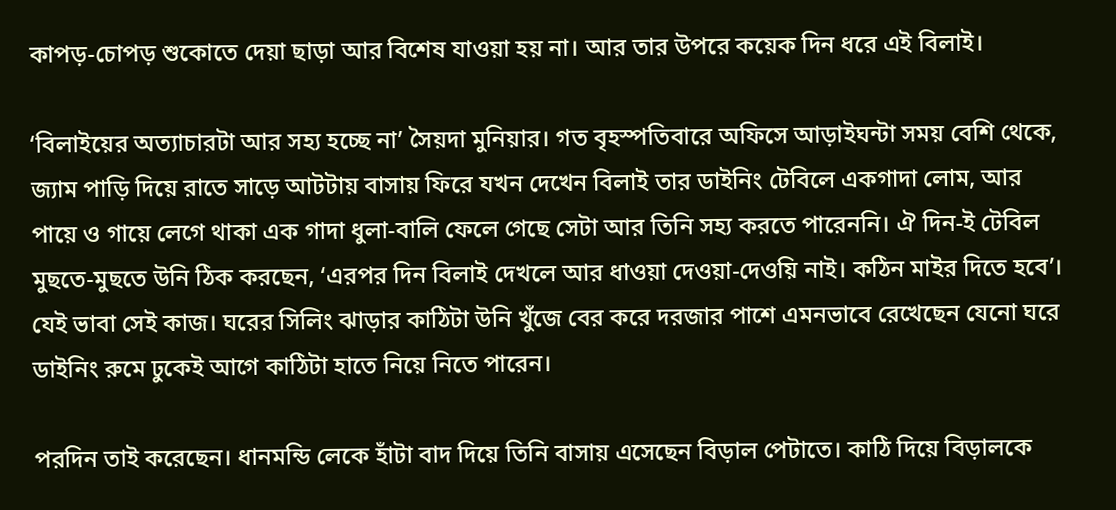কাপড়-চোপড় শুকোতে দেয়া ছাড়া আর বিশেষ যাওয়া হয় না। আর তার উপরে কয়েক দিন ধরে এই বিলাই।

‘বিলাইয়ের অত্যাচারটা আর সহ্য হচ্ছে না’ সৈয়দা মুনিয়ার। গত বৃহস্পতিবারে অফিসে আড়াইঘন্টা সময় বেশি থেকে, জ্যাম পাড়ি দিয়ে রাতে সাড়ে আটটায় বাসায় ফিরে যখন দেখেন বিলাই তার ডাইনিং টেবিলে একগাদা লোম, আর পায়ে ও গায়ে লেগে থাকা এক গাদা ধুলা-বালি ফেলে গেছে সেটা আর তিনি সহ্য করতে পারেননি। ঐ দিন-ই টেবিল মুছতে-মুছতে উনি ঠিক করছেন, ‘এরপর দিন বিলাই দেখলে আর ধাওয়া দেওয়া-দেওয়ি নাই। কঠিন মাইর দিতে হবে’। যেই ভাবা সেই কাজ। ঘরের সিলিং ঝাড়ার কাঠিটা উনি খুঁজে বের করে দরজার পাশে এমনভাবে রেখেছেন যেনো ঘরে ডাইনিং রুমে ঢুকেই আগে কাঠিটা হাতে নিয়ে নিতে পারেন।

পরদিন তাই করেছেন। ধানমন্ডি লেকে হাঁটা বাদ দিয়ে তিনি বাসায় এসেছেন বিড়াল পেটাতে। কাঠি দিয়ে বিড়ালকে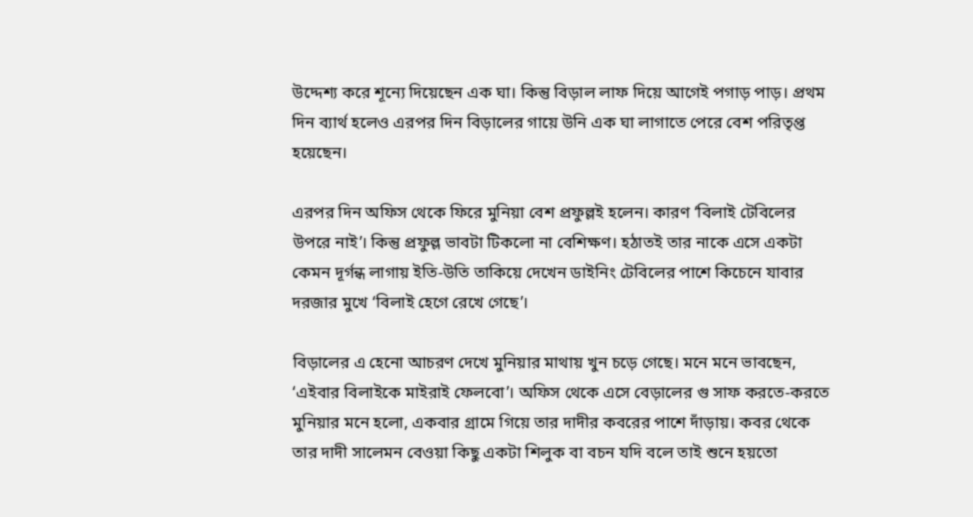উদ্দেশ্য করে শূন্যে দিয়েছেন এক ঘা। কিন্তু বিড়াল লাফ দিয়ে আগেই পগাড় পাড়। প্রথম দিন ব্যার্থ হলেও এরপর দিন বিড়ালের গায়ে উনি এক ঘা লাগাতে পেরে বেশ পরিতৃপ্ত হয়েছেন।

এরপর দিন অফিস থেকে ফিরে মুনিয়া বেশ প্রফুল্লই হলেন। কারণ ‘বিলাই টেবিলের উপরে নাই’। কিন্তু প্রফুল্ল ভাবটা টিকলো না বেশিক্ষণ। হঠাতই তার নাকে এসে একটা কেমন দূর্গন্ধ লাগায় ইতি-উতি তাকিয়ে দেখেন ডাইনিং টেবিলের পাশে কিচেনে যাবার দরজার মুখে ‘বিলাই হেগে রেখে গেছে’।

বিড়ালের এ হেনো আচরণ দেখে মুনিয়ার মাথায় খুন চড়ে গেছে। মনে মনে ভাবছেন, ‘এইবার বিলাইকে মাইরাই ফেলবো’। অফিস থেকে এসে বেড়ালের গু সাফ করতে-করতে মুনিয়ার মনে হলো, একবার গ্রামে গিয়ে তার দাদীর কবরের পাশে দাঁড়ায়। কবর থেকে তার দাদী সালেমন বেওয়া কিছু একটা শিলুক বা বচন যদি বলে তাই শুনে হয়তো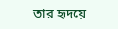তার হৃদয়ে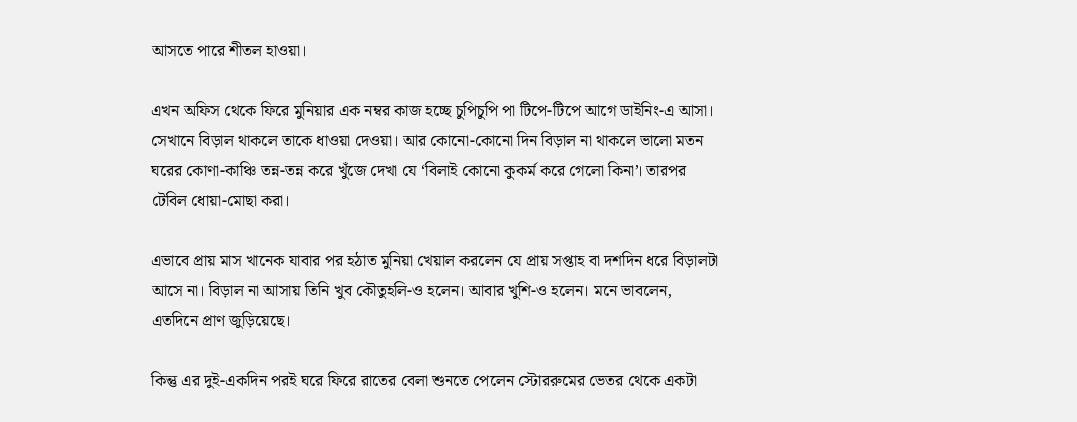আসতে পারে শীতল হাওয়া।

এখন অফিস থেকে ফিরে মুনিয়ার এক নম্বর কাজ হচ্ছে চুপিচুপি পা টিপে-টিপে আগে ডাইনিং-এ আসা। সেখানে বিড়াল থাকলে তাকে ধাওয়া দেওয়া। আর কোনো-কোনো দিন বিড়াল না থাকলে ভালো মতন ঘরের কোণা-কাঞ্চি তন্ন-তন্ন করে খুঁজে দেখা যে ‘বিলাই কোনো কুকর্ম করে গেলো কিনা’। তারপর টেবিল ধোয়া-মোছা করা।

এভাবে প্রায় মাস খানেক যাবার পর হঠাত মুনিয়া খেয়াল করলেন যে প্রায় সপ্তাহ বা দশদিন ধরে বিড়ালটা আসে না। বিড়াল না আসায় তিনি খুব কৌতুহলি-ও হলেন। আবার খুশি-ও হলেন। মনে ভাবলেন, এতদিনে প্রাণ জুড়িয়েছে।

কিন্তু এর দুই-একদিন পরই ঘরে ফিরে রাতের বেলা শুনতে পেলেন স্টোররুমের ভেতর থেকে একটা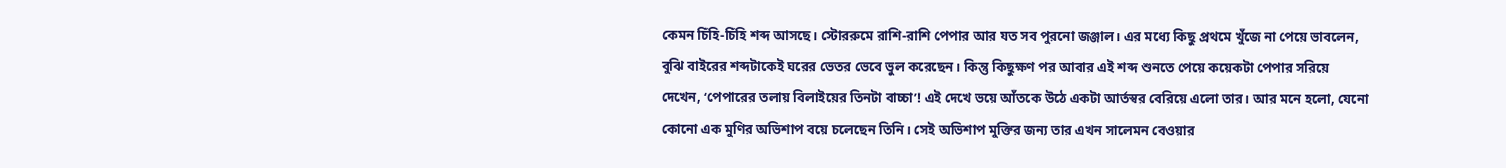কেমন চিঁহি-চিঁহি শব্দ আসছে। স্টোররুমে রাশি-রাশি পেপার আর যত সব পুরনো জঞ্জাল। এর মধ্যে কিছু প্রথমে খুঁজে না পেয়ে ভাবলেন, বুঝি বাইরের শব্দটাকেই ঘরের ভেতর ভেবে ভুল করেছেন। কিন্তু কিছুক্ষণ পর আবার এই শব্দ শুনতে পেয়ে কয়েকটা পেপার সরিয়ে দেখেন, ‘পেপারের তলায় বিলাইয়ের তিনটা বাচ্চা’! এই দেখে ভয়ে আঁতকে উঠে একটা আর্তস্বর বেরিয়ে এলো তার। আর মনে হলো, যেনো কোনো এক মুণির অভিশাপ বয়ে চলেছেন তিনি। সেই অভিশাপ মুক্তির জন্য তার এখন সালেমন বেওয়ার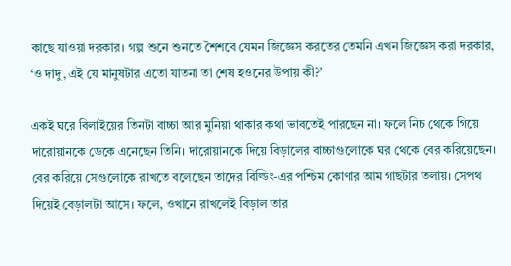কাছে যাওয়া দরকার। গল্প শুনে শুনতে শৈশবে যেমন জিজ্ঞেস করতের তেমনি এখন জিজ্ঞেস করা দরকার, ‘ও দাদু, এই যে মানুষটার এতো যাতনা তা শেষ হওনের উপায় কী?’

একই ঘরে বিলাইয়ের তিনটা বাচ্চা আর মুনিয়া থাকার কথা ভাবতেই পারছেন না। ফলে নিচ থেকে গিয়ে দারোয়ানকে ডেকে এনেছেন তিনি। দারোয়ানকে দিয়ে বিড়ালের বাচ্চাগুলোকে ঘর থেকে বের করিয়েছেন। বের করিয়ে সেগুলোকে রাখতে বলেছেন তাদের বিল্ডিং-এর পশ্চিম কোণার আম গাছটার তলায়। সেপথ দিয়েই বেড়ালটা আসে। ফলে, ওখানে রাখলেই বিড়াল তার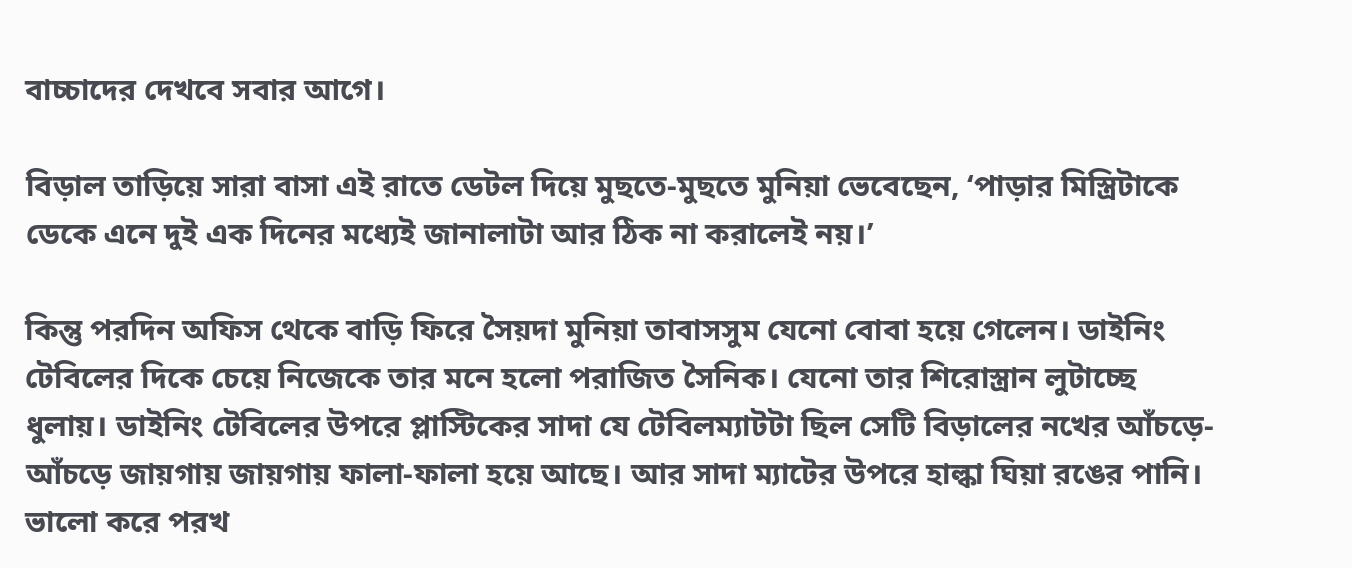বাচ্চাদের দেখবে সবার আগে।

বিড়াল তাড়িয়ে সারা বাসা এই রাতে ডেটল দিয়ে মুছতে-মুছতে মুনিয়া ভেবেছেন, ‘পাড়ার মিস্ত্রিটাকে ডেকে এনে দুই এক দিনের মধ্যেই জানালাটা আর ঠিক না করালেই নয়।’

কিন্তু পরদিন অফিস থেকে বাড়ি ফিরে সৈয়দা মুনিয়া তাবাসসুম যেনো বোবা হয়ে গেলেন। ডাইনিং টেবিলের দিকে চেয়ে নিজেকে তার মনে হলো পরাজিত সৈনিক। যেনো তার শিরোস্ত্রান লুটাচ্ছে ধুলায়। ডাইনিং টেবিলের উপরে প্লাস্টিকের সাদা যে টেবিলম্যাটটা ছিল সেটি বিড়ালের নখের আঁচড়ে-আঁচড়ে জায়গায় জায়গায় ফালা-ফালা হয়ে আছে। আর সাদা ম্যাটের উপরে হাল্কা ঘিয়া রঙের পানি। ভালো করে পরখ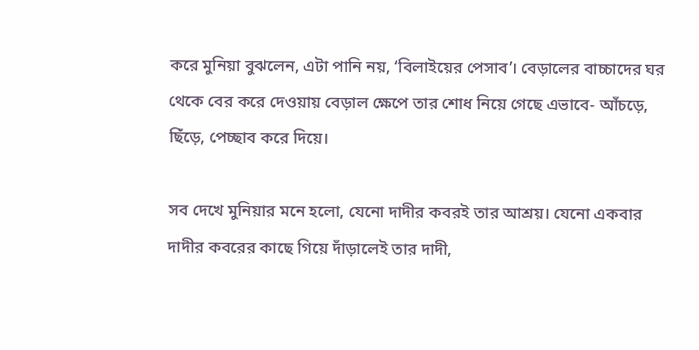করে মুনিয়া বুঝলেন, এটা পানি নয়, ‘বিলাইয়ের পেসাব’। বেড়ালের বাচ্চাদের ঘর থেকে বের করে দেওয়ায় বেড়াল ক্ষেপে তার শোধ নিয়ে গেছে এভাবে- আঁচড়ে, ছিঁড়ে, পেচ্ছাব করে দিয়ে।

সব দেখে মুনিয়ার মনে হলো, যেনো দাদীর কবরই তার আশ্রয়। যেনো একবার দাদীর কবরের কাছে গিয়ে দাঁড়ালেই তার দাদী,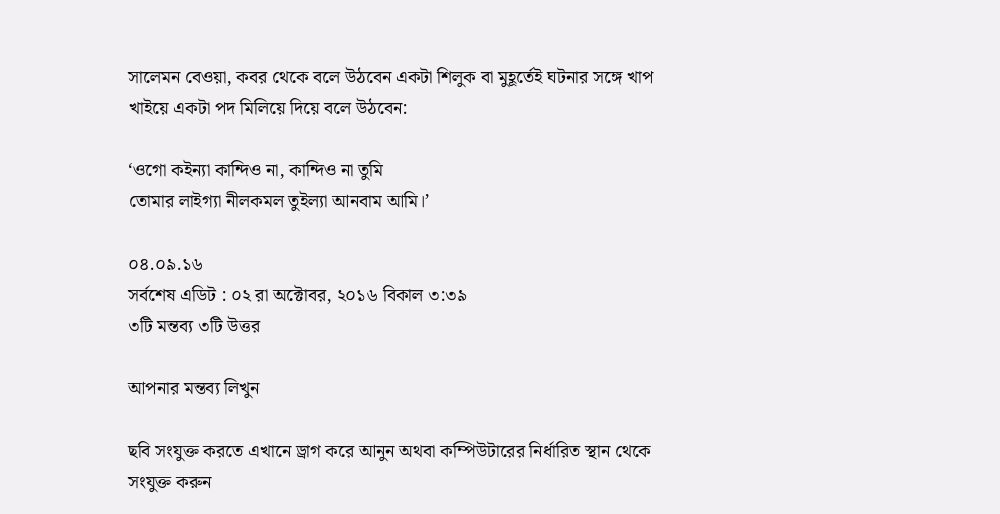সালেমন বেওয়া, কবর থেকে বলে উঠবেন একটা শিলুক বা মুহূর্তেই ঘটনার সঙ্গে খাপ খাইয়ে একটা পদ মিলিয়ে দিয়ে বলে উঠবেন:

‘ওগো কইন্যা কান্দিও না, কান্দিও না তুমি
তোমার লাইগ্যা নীলকমল তুইল্যা আনবাম আমি।’

০৪.০৯.১৬
সর্বশেষ এডিট : ০২ রা অক্টোবর, ২০১৬ বিকাল ৩:৩৯
৩টি মন্তব্য ৩টি উত্তর

আপনার মন্তব্য লিখুন

ছবি সংযুক্ত করতে এখানে ড্রাগ করে আনুন অথবা কম্পিউটারের নির্ধারিত স্থান থেকে সংযুক্ত করুন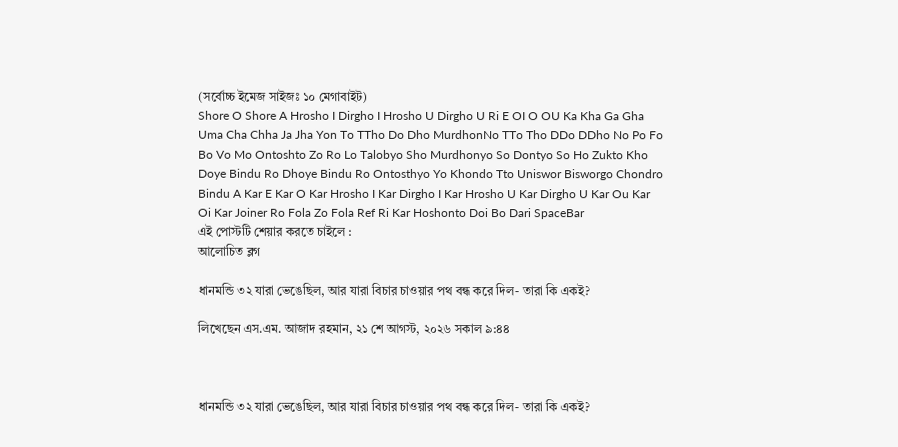(সর্বোচ্চ ইমেজ সাইজঃ ১০ মেগাবাইট)
Shore O Shore A Hrosho I Dirgho I Hrosho U Dirgho U Ri E OI O OU Ka Kha Ga Gha Uma Cha Chha Ja Jha Yon To TTho Do Dho MurdhonNo TTo Tho DDo DDho No Po Fo Bo Vo Mo Ontoshto Zo Ro Lo Talobyo Sho Murdhonyo So Dontyo So Ho Zukto Kho Doye Bindu Ro Dhoye Bindu Ro Ontosthyo Yo Khondo Tto Uniswor Bisworgo Chondro Bindu A Kar E Kar O Kar Hrosho I Kar Dirgho I Kar Hrosho U Kar Dirgho U Kar Ou Kar Oi Kar Joiner Ro Fola Zo Fola Ref Ri Kar Hoshonto Doi Bo Dari SpaceBar
এই পোস্টটি শেয়ার করতে চাইলে :
আলোচিত ব্লগ

ধানমন্ডি ৩২ যারা ভেঙেছিল, আর যারা বিচার চাওয়ার পথ বন্ধ করে দিল- তারা কি একই?

লিখেছেন এস.এম. আজাদ রহমান, ২১ শে আগস্ট, ২০২৬ সকাল ৯:৪৪



ধানমন্ডি ৩২ যারা ভেঙেছিল, আর যারা বিচার চাওয়ার পথ বন্ধ করে দিল- তারা কি একই?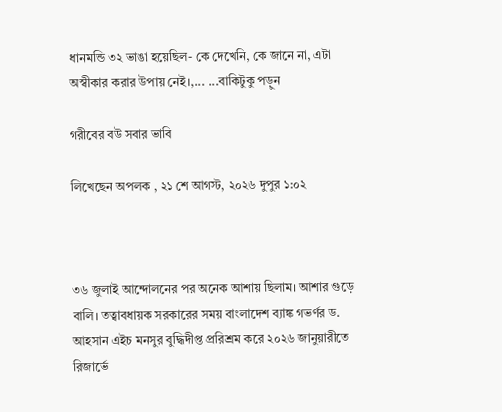ধানমন্ডি ৩২ ভাঙা হয়েছিল- কে দেখেনি, কে জানে না, এটা অস্বীকার করার উপায় নেই।,... ...বাকিটুকু পড়ুন

গরীবের বউ সবার ভাবি

লিখেছেন অপলক , ২১ শে আগস্ট, ২০২৬ দুপুর ১:০২



৩৬ জুলাই আন্দোলনের পর অনেক আশায় ছিলাম। আশার গুড়ে বালি। তত্বাবধায়ক সরকারের সময় বাংলাদেশ ব্যাঙ্ক গভর্ণর ড. আহসান এইচ মনসুর বুদ্ধিদীপ্ত প্ররিশ্রম করে ২০২৬ জানুয়ারীতে রিজার্ভে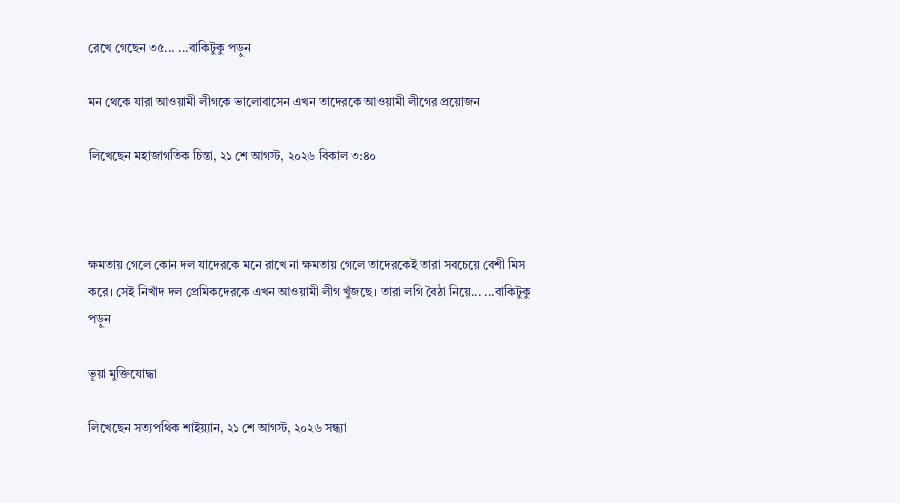রেখে গেছেন ৩৫... ...বাকিটুকু পড়ুন

মন থেকে যারা আওয়ামী লীগকে ভালোবাসেন এখন তাদেরকে আওয়ামী লীগের প্রয়োজন

লিখেছেন মহাজাগতিক চিন্তা, ২১ শে আগস্ট, ২০২৬ বিকাল ৩:৪০



ক্ষমতায় গেলে কোন দল যাদেরকে মনে রাখে না ক্ষমতায় গেলে তাদেরকেই তারা সবচেয়ে বেশী মিস করে। সেই নিখাঁদ দল প্রেমিকদেরকে এখন আওয়ামী লীগ খুঁজছে। তারা লগি বৈঠা নিয়ে... ...বাকিটুকু পড়ুন

ভূয়া মুক্তিযোদ্ধা

লিখেছেন সত্যপথিক শাইয়্যান, ২১ শে আগস্ট, ২০২৬ সন্ধ্যা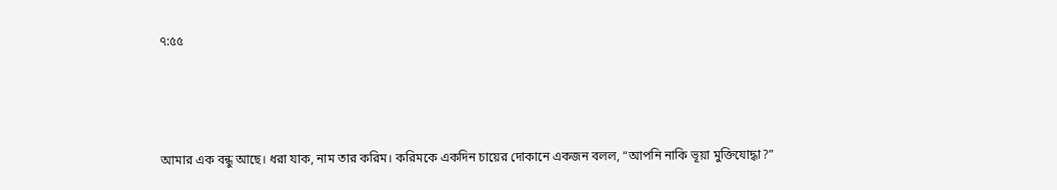৭:৫৫



আমার এক বন্ধু আছে। ধরা যাক, নাম তার করিম। করিমকে একদিন চায়ের দোকানে একজন বলল, “আপনি নাকি ভূয়া মুক্তিযোদ্ধা?”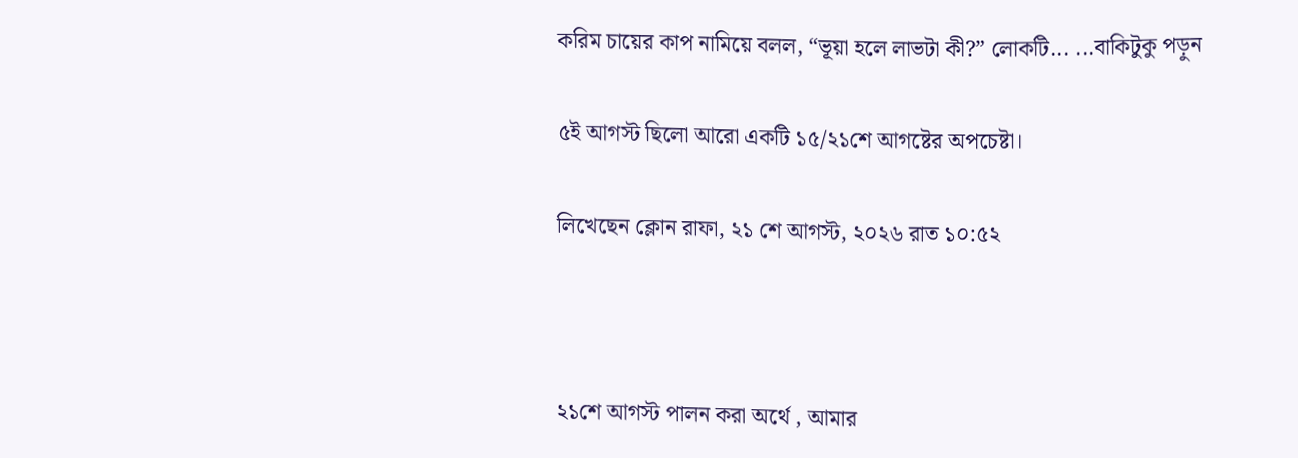করিম চায়ের কাপ নামিয়ে বলল, “ভূয়া হলে লাভটা কী?” লোকটি... ...বাকিটুকু পড়ুন

৫ই আগস্ট ছিলো আরো একটি ১৫/২১শে আগষ্টের অপচেষ্টা।

লিখেছেন ক্লোন রাফা, ২১ শে আগস্ট, ২০২৬ রাত ১০:৫২



২১শে আগস্ট পালন করা অর্থে , আমার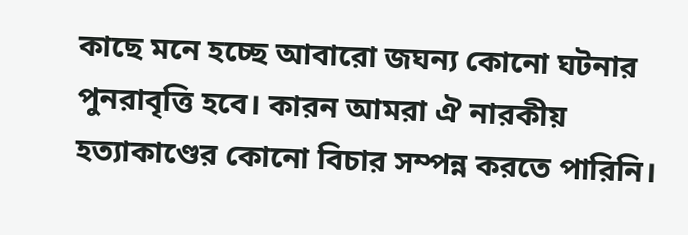কাছে মনে হচ্ছে আবারো জঘন্য কোনো ঘটনার পুনরাবৃত্তি হবে। কারন আমরা ঐ নারকীয় হত্যাকাণ্ডের কোনো বিচার সম্পন্ন করতে পারিনি।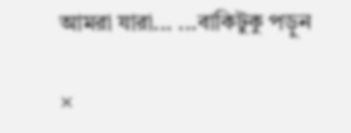আমরা যারা... ...বাকিটুকু পড়ুন

×